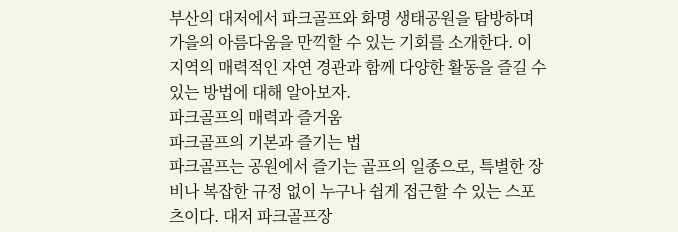부산의 대저에서 파크골프와 화명 생태공원을 탐방하며 가을의 아름다움을 만끽할 수 있는 기회를 소개한다. 이 지역의 매력적인 자연 경관과 함께 다양한 활동을 즐길 수 있는 방법에 대해 알아보자.
파크골프의 매력과 즐거움
파크골프의 기본과 즐기는 법
파크골프는 공원에서 즐기는 골프의 일종으로, 특별한 장비나 복잡한 규정 없이 누구나 쉽게 접근할 수 있는 스포츠이다. 대저 파크골프장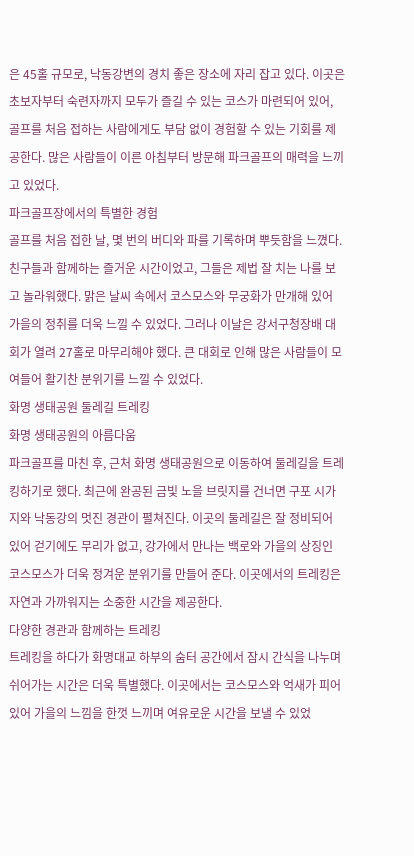은 45홀 규모로, 낙동강변의 경치 좋은 장소에 자리 잡고 있다. 이곳은 초보자부터 숙련자까지 모두가 즐길 수 있는 코스가 마련되어 있어, 골프를 처음 접하는 사람에게도 부담 없이 경험할 수 있는 기회를 제공한다. 많은 사람들이 이른 아침부터 방문해 파크골프의 매력을 느끼고 있었다.
파크골프장에서의 특별한 경험
골프를 처음 접한 날, 몇 번의 버디와 파를 기록하며 뿌듯함을 느꼈다. 친구들과 함께하는 즐거운 시간이었고, 그들은 제법 잘 치는 나를 보고 놀라워했다. 맑은 날씨 속에서 코스모스와 무궁화가 만개해 있어 가을의 정취를 더욱 느낄 수 있었다. 그러나 이날은 강서구청장배 대회가 열려 27홀로 마무리해야 했다. 큰 대회로 인해 많은 사람들이 모여들어 활기찬 분위기를 느낄 수 있었다.
화명 생태공원 둘레길 트레킹
화명 생태공원의 아름다움
파크골프를 마친 후, 근처 화명 생태공원으로 이동하여 둘레길을 트레킹하기로 했다. 최근에 완공된 금빛 노을 브릿지를 건너면 구포 시가지와 낙동강의 멋진 경관이 펼쳐진다. 이곳의 둘레길은 잘 정비되어 있어 걷기에도 무리가 없고, 강가에서 만나는 백로와 가을의 상징인 코스모스가 더욱 정겨운 분위기를 만들어 준다. 이곳에서의 트레킹은 자연과 가까워지는 소중한 시간을 제공한다.
다양한 경관과 함께하는 트레킹
트레킹을 하다가 화명대교 하부의 숨터 공간에서 잠시 간식을 나누며 쉬어가는 시간은 더욱 특별했다. 이곳에서는 코스모스와 억새가 피어 있어 가을의 느낌을 한껏 느끼며 여유로운 시간을 보낼 수 있었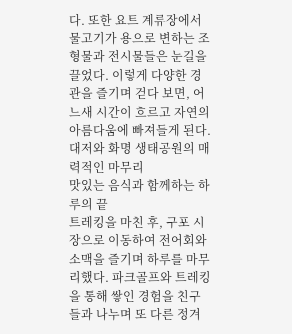다. 또한 요트 계류장에서 물고기가 용으로 변하는 조형물과 전시물들은 눈길을 끌었다. 이렇게 다양한 경관을 즐기며 걷다 보면, 어느새 시간이 흐르고 자연의 아름다움에 빠져들게 된다.
대저와 화명 생태공원의 매력적인 마무리
맛있는 음식과 함께하는 하루의 끝
트레킹을 마친 후, 구포 시장으로 이동하여 전어회와 소맥을 즐기며 하루를 마무리했다. 파크골프와 트레킹을 통해 쌓인 경험을 친구들과 나누며 또 다른 정겨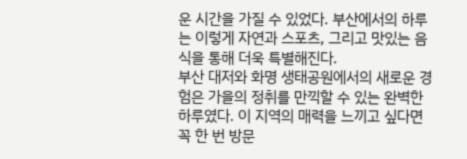운 시간을 가질 수 있었다. 부산에서의 하루는 이렇게 자연과 스포츠, 그리고 맛있는 음식을 통해 더욱 특별해진다.
부산 대저와 화명 생태공원에서의 새로운 경험은 가을의 정취를 만끽할 수 있는 완벽한 하루였다. 이 지역의 매력을 느끼고 싶다면 꼭 한 번 방문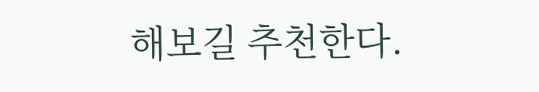해보길 추천한다.